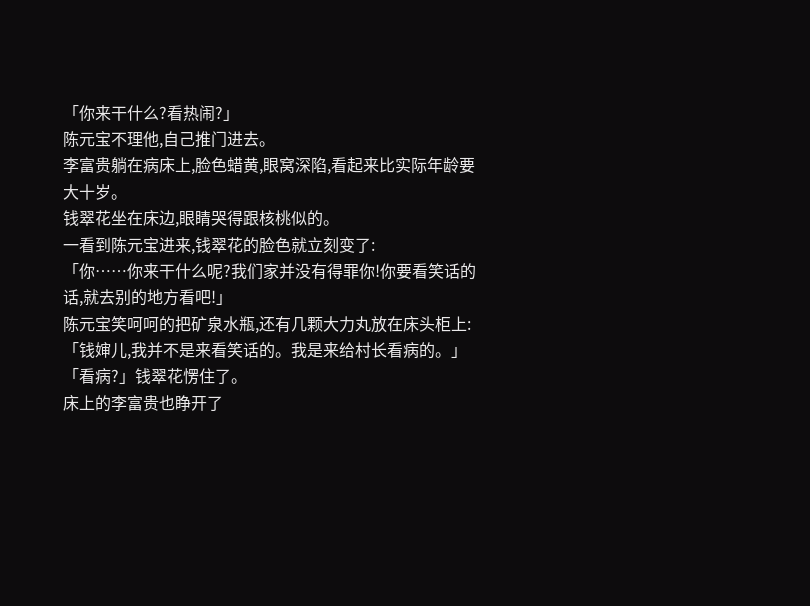「你来干什么?看热闹?」
陈元宝不理他,自己推门进去。
李富贵躺在病床上,脸色蜡黄,眼窝深陷,看起来比实际年龄要大十岁。
钱翠花坐在床边,眼睛哭得跟核桃似的。
一看到陈元宝进来,钱翠花的脸色就立刻变了:
「你……你来干什么呢?我们家并没有得罪你!你要看笑话的话,就去别的地方看吧!」
陈元宝笑呵呵的把矿泉水瓶,还有几颗大力丸放在床头柜上:
「钱婶儿,我并不是来看笑话的。我是来给村长看病的。」
「看病?」钱翠花愣住了。
床上的李富贵也睁开了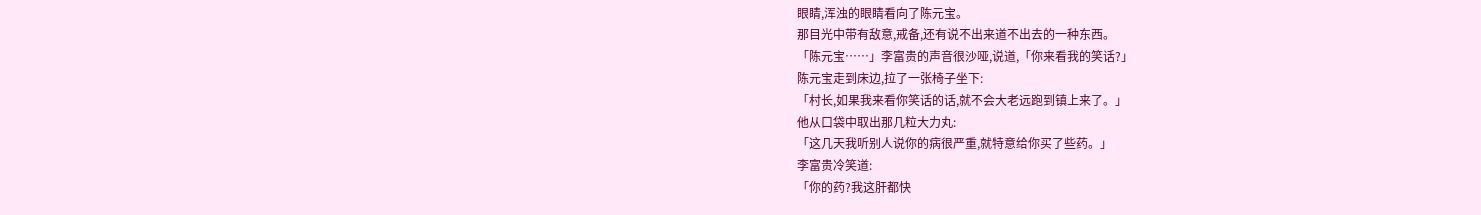眼睛,浑浊的眼睛看向了陈元宝。
那目光中带有敌意,戒备,还有说不出来道不出去的一种东西。
「陈元宝……」李富贵的声音很沙哑,说道,「你来看我的笑话?」
陈元宝走到床边,拉了一张椅子坐下:
「村长,如果我来看你笑话的话,就不会大老远跑到镇上来了。」
他从口袋中取出那几粒大力丸:
「这几天我听别人说你的病很严重,就特意给你买了些药。」
李富贵冷笑道:
「你的药?我这肝都快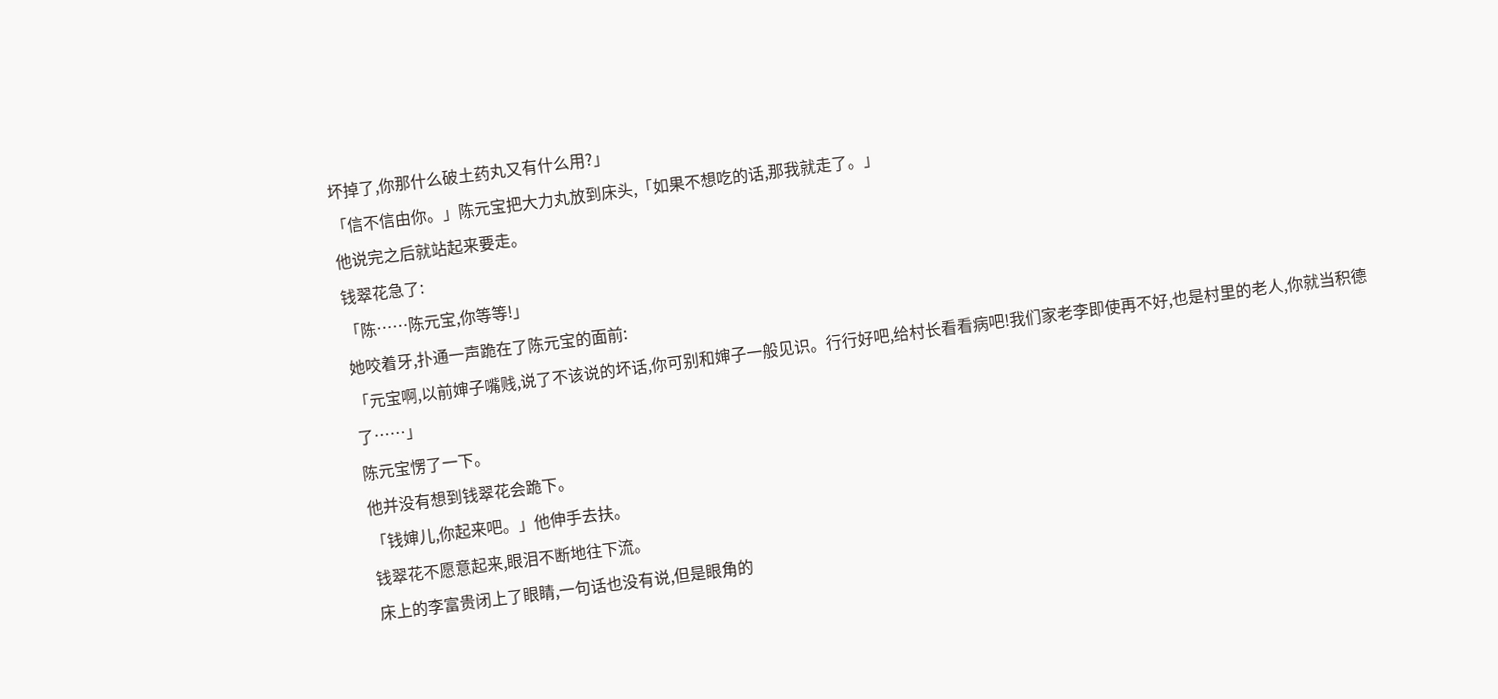坏掉了,你那什么破土药丸又有什么用?」
「信不信由你。」陈元宝把大力丸放到床头,「如果不想吃的话,那我就走了。」
他说完之后就站起来要走。
钱翠花急了:
「陈……陈元宝,你等等!」
她咬着牙,扑通一声跪在了陈元宝的面前:
「元宝啊,以前婶子嘴贱,说了不该说的坏话,你可别和婶子一般见识。行行好吧,给村长看看病吧!我们家老李即使再不好,也是村里的老人,你就当积德了……」
陈元宝愣了一下。
他并没有想到钱翠花会跪下。
「钱婶儿,你起来吧。」他伸手去扶。
钱翠花不愿意起来,眼泪不断地往下流。
床上的李富贵闭上了眼睛,一句话也没有说,但是眼角的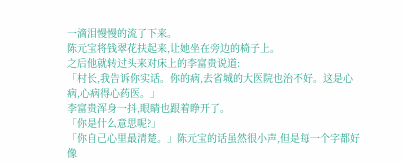一滴泪慢慢的流了下来。
陈元宝将钱翠花扶起来,让她坐在旁边的椅子上。
之后他就转过头来对床上的李富贵说道:
「村长,我告诉你实话。你的病,去省城的大医院也治不好。这是心病,心病得心药医。」
李富贵浑身一抖,眼睛也跟着睁开了。
「你是什么意思呢?」
「你自己心里最清楚。」陈元宝的话虽然很小声,但是每一个字都好像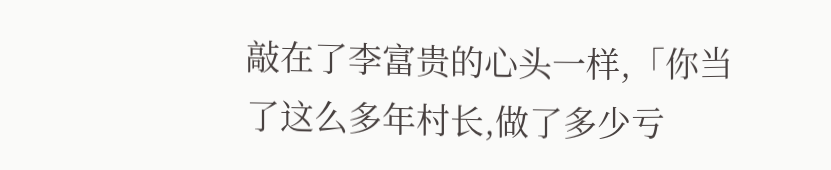敲在了李富贵的心头一样,「你当了这么多年村长,做了多少亏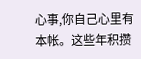心事,你自己心里有本帐。这些年积攒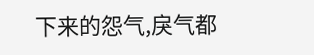下来的怨气,戾气都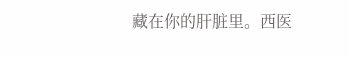藏在你的肝脏里。西医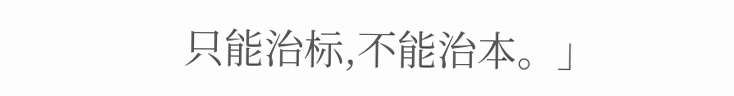只能治标,不能治本。」